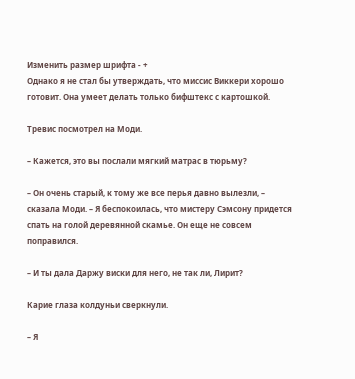Изменить размер шрифта - +
Однако я не стал бы утверждать, что миссис Виккери хорошо готовит. Она умеет делать только бифштекс с картошкой.

Тревис посмотрел на Моди.

– Кажется, это вы послали мягкий матрас в тюрьму?

– Он очень старый, к тому же все перья давно вылезли, – сказала Моди. – Я беспокоилась, что мистеру Сэмсону придется спать на голой деревянной скамье. Он еще не совсем поправился.

– И ты дала Даржу виски для него, не так ли, Лирит?

Карие глаза колдуньи сверкнули.

– Я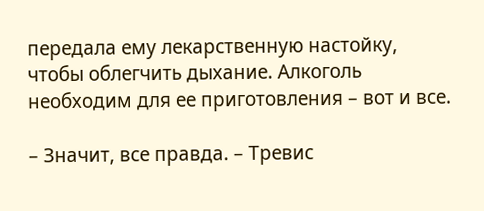передала ему лекарственную настойку, чтобы облегчить дыхание. Алкоголь необходим для ее приготовления – вот и все.

– Значит, все правда. – Тревис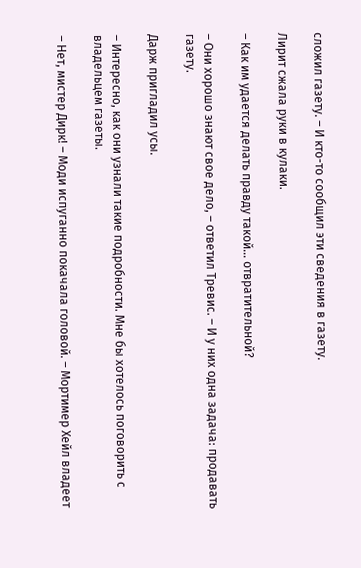сложил газету. – И кто-то сообщил эти сведения в газету.

Лирит сжала руки в кулаки.

– Как им удается делать правду такой… отвратительной?

– Они хорошо знают свое дело, – ответил Тревис. – И у них одна задача: продавать газету.

Дарж пригладил усы.

– Интересно, как они узнали такие подробности. Мне бы хотелось поговорить с владельцем газеты.

– Нет, мистер Дирк! – Моди испуганно покачала головой. – Мортимер Хейл владеет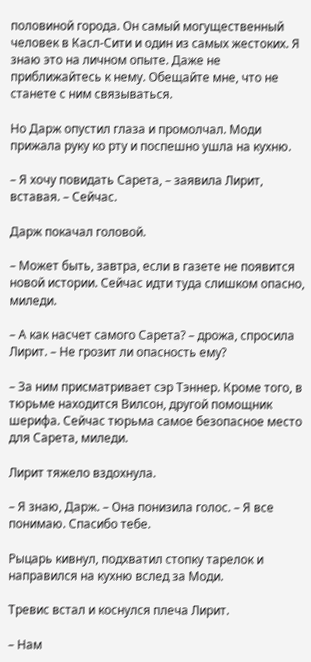половиной города. Он самый могущественный человек в Касл-Сити и один из самых жестоких. Я знаю это на личном опыте. Даже не приближайтесь к нему. Обещайте мне, что не станете с ним связываться.

Но Дарж опустил глаза и промолчал. Моди прижала руку ко рту и поспешно ушла на кухню.

– Я хочу повидать Сарета, – заявила Лирит, вставая. – Сейчас.

Дарж покачал головой.

– Может быть, завтра, если в газете не появится новой истории. Сейчас идти туда слишком опасно, миледи.

– А как насчет самого Сарета? – дрожа, спросила Лирит. – Не грозит ли опасность ему?

– За ним присматривает сэр Тэннер. Кроме того, в тюрьме находится Вилсон, другой помощник шерифа. Сейчас тюрьма самое безопасное место для Сарета, миледи.

Лирит тяжело вздохнула.

– Я знаю, Дарж. – Она понизила голос. – Я все понимаю. Спасибо тебе.

Рыцарь кивнул, подхватил стопку тарелок и направился на кухню вслед за Моди.

Тревис встал и коснулся плеча Лирит.

– Нам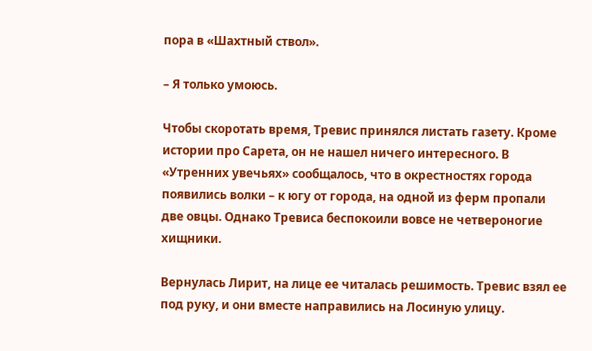пора в «Шахтный ствол».

– Я только умоюсь.

Чтобы скоротать время, Тревис принялся листать газету. Кроме истории про Сарета, он не нашел ничего интересного. В «Утренних увечьях» сообщалось, что в окрестностях города появились волки – к югу от города, на одной из ферм пропали две овцы. Однако Тревиса беспокоили вовсе не четвероногие хищники.

Вернулась Лирит, на лице ее читалась решимость. Тревис взял ее под руку, и они вместе направились на Лосиную улицу.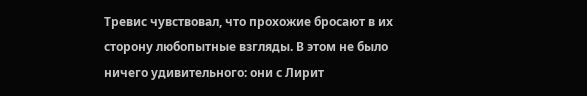Тревис чувствовал, что прохожие бросают в их сторону любопытные взгляды. В этом не было ничего удивительного: они с Лирит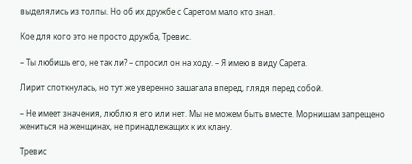выделялись из толпы. Но об их дружбе с Саретом мало кто знал.

Кое для кого это не просто дружба, Тревис.

– Ты любишь его, не так ли? – спросил он на ходу. – Я имею в виду Сарета.

Лирит споткнулась, но тут же уверенно зашагала вперед, глядя перед собой.

– Не имеет значения, люблю я его или нет. Мы не можем быть вместе. Морнишам запрещено жениться на женщинах, не принадлежащих к их клану.

Тревис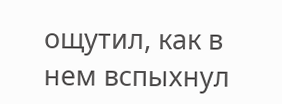ощутил, как в нем вспыхнул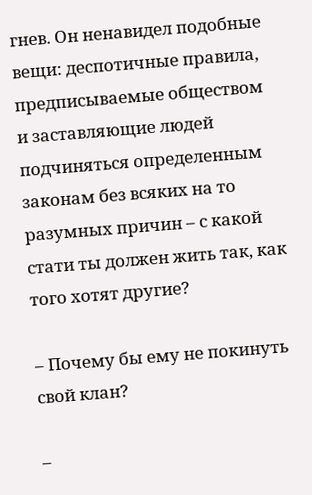гнев. Он ненавидел подобные вещи: деспотичные правила, предписываемые обществом и заставляющие людей подчиняться определенным законам без всяких на то разумных причин – с какой стати ты должен жить так, как того хотят другие?

– Почему бы ему не покинуть свой клан?

–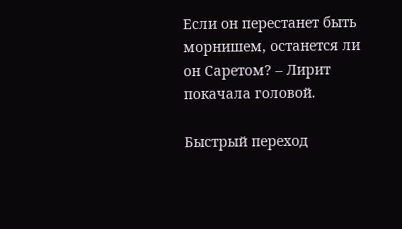Если он перестанет быть морнишем, останется ли он Саретом? – Лирит покачала головой.

Быстрый переход